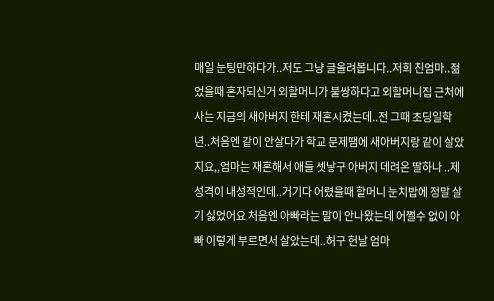매일 눈팅만하다가..저도 그냥 글올려봅니다..저희 친엄마..젊었을때 혼자되신거 외할머니가 불쌍하다고 외할머니집 근처에 사는 지금의 새아버지 한테 재혼시켰는데..전 그때 초딩일학년..처음엔 같이 안살다가 학교 문제땜에 새아버지랑 같이 살았지요,,엄마는 재혼해서 애들 셋낳구 아버지 데려온 딸하나 ..제 성격이 내성적인데..거기다 어렸을때 할머니 눈치밥에 정말 살기 싫었어요 처음엔 아빠라는 말이 안나왔는데 어쩔수 없이 아빠 이렇게 부르면서 살았는데..허구 헌날 엄마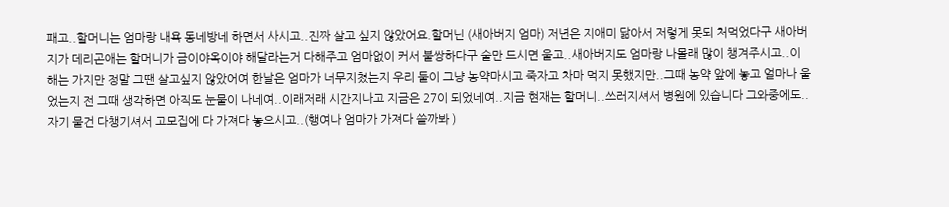패고..할머니는 엄마랑 내욕 동네방네 하면서 사시고..진짜 살고 싶지 않았어요.할머닌 (새아버지 엄마) 저년은 지애미 닮아서 저렇게 못되 처먹었다구 새아버지가 데리곤애는 할머니가 금이야옥이야 해달라는거 다해주고 엄마없이 커서 불쌍하다구 술만 드시면 울고..새아버지도 엄마랑 나몰래 많이 챙겨주시고..이해는 가지만 정말 그땐 살고싶지 않았어여 한날은 엄마가 너무지쳤는지 우리 둘이 그냥 농약마시고 죽자고 차마 먹지 못했지만..그때 농약 앞에 놓고 얼마나 울었는지 전 그때 생각하면 아직도 눈물이 나네여..이래저래 시간지나고 지금은 27이 되었네여..지금 현재는 할머니..쓰러지셔서 병원에 있습니다 그와중에도..자기 물건 다챙기셔서 고모집에 다 가져다 놓으시고..(행여나 엄마가 가져다 쓸까봐 )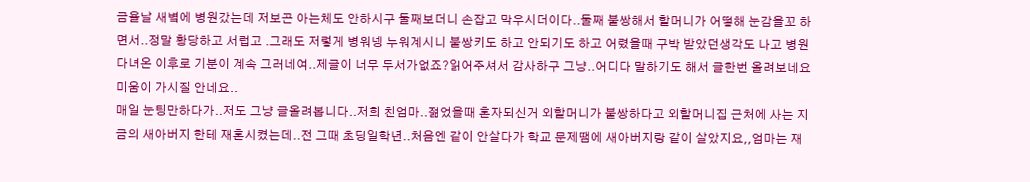금욜날 새볔에 병원갔는데 저보곤 아는체도 안하시구 둘째보더니 손잡고 막우시더이다..둘째 불쌍해서 할머니가 어떻해 눈감을꼬 하면서..정말 황당하고 서럽고 .그래도 저렇게 병워넹 누워계시니 불쌍키도 하고 안되기도 하고 어렸을때 구박 받았던생각도 나고 병원다녀온 이후로 기분이 계속 그러네여..제글이 너무 두서가없죠?읽어주셔서 감사하구 그냥..어디다 말하기도 해서 글한번 올려보네요
미움이 가시질 안네요..
매일 눈팅만하다가..저도 그냥 글올려봅니다..저희 친엄마..젊었을때 혼자되신거 외할머니가 불쌍하다고 외할머니집 근처에 사는 지금의 새아버지 한테 재혼시켰는데..전 그때 초딩일학년..처음엔 같이 안살다가 학교 문제땜에 새아버지랑 같이 살았지요,,엄마는 재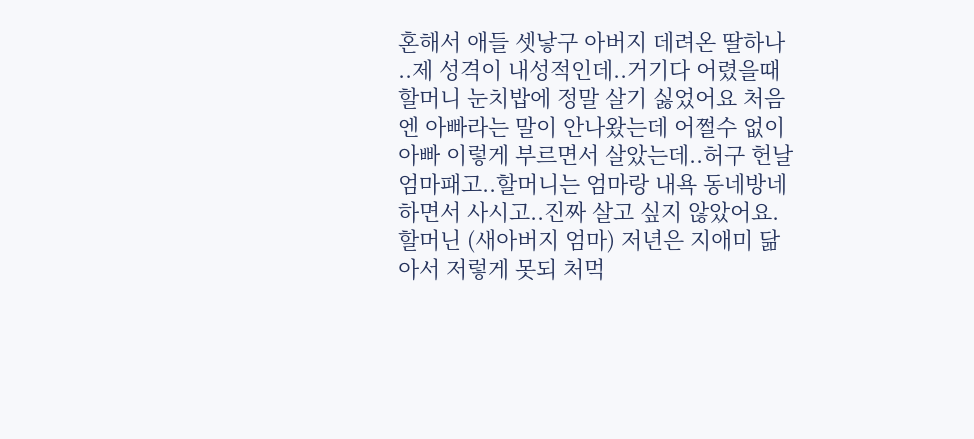혼해서 애들 셋낳구 아버지 데려온 딸하나 ..제 성격이 내성적인데..거기다 어렸을때 할머니 눈치밥에 정말 살기 싫었어요 처음엔 아빠라는 말이 안나왔는데 어쩔수 없이 아빠 이렇게 부르면서 살았는데..허구 헌날 엄마패고..할머니는 엄마랑 내욕 동네방네 하면서 사시고..진짜 살고 싶지 않았어요.할머닌 (새아버지 엄마) 저년은 지애미 닮아서 저렇게 못되 처먹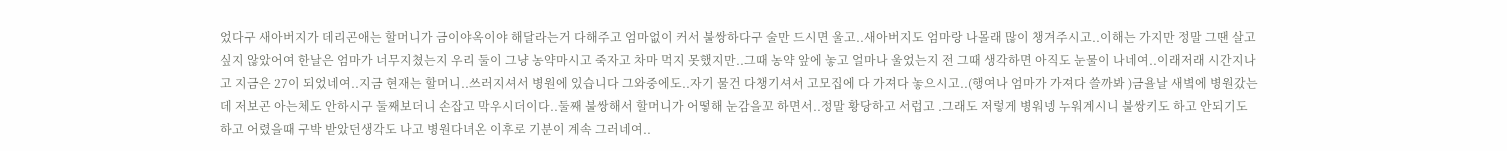었다구 새아버지가 데리곤애는 할머니가 금이야옥이야 해달라는거 다해주고 엄마없이 커서 불쌍하다구 술만 드시면 울고..새아버지도 엄마랑 나몰래 많이 챙겨주시고..이해는 가지만 정말 그땐 살고싶지 않았어여 한날은 엄마가 너무지쳤는지 우리 둘이 그냥 농약마시고 죽자고 차마 먹지 못했지만..그때 농약 앞에 놓고 얼마나 울었는지 전 그때 생각하면 아직도 눈물이 나네여..이래저래 시간지나고 지금은 27이 되었네여..지금 현재는 할머니..쓰러지셔서 병원에 있습니다 그와중에도..자기 물건 다챙기셔서 고모집에 다 가져다 놓으시고..(행여나 엄마가 가져다 쓸까봐 )금욜날 새볔에 병원갔는데 저보곤 아는체도 안하시구 둘째보더니 손잡고 막우시더이다..둘째 불쌍해서 할머니가 어떻해 눈감을꼬 하면서..정말 황당하고 서럽고 .그래도 저렇게 병워넹 누워계시니 불쌍키도 하고 안되기도 하고 어렸을때 구박 받았던생각도 나고 병원다녀온 이후로 기분이 계속 그러네여..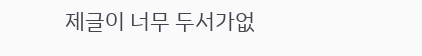제글이 너무 두서가없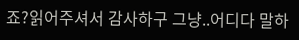죠?읽어주셔서 감사하구 그냥..어디다 말하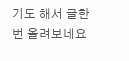기도 해서 글한번 올려보네요